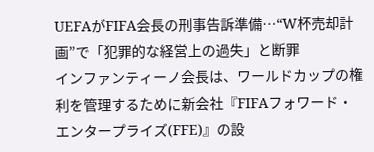UEFAがFIFA会長の刑事告訴準備…“W杯売却計画”で「犯罪的な経営上の過失」と断罪
インファンティーノ会長は、ワールドカップの権利を管理するために新会社『FIFAフォワード・エンタープライズ(FFE)』の設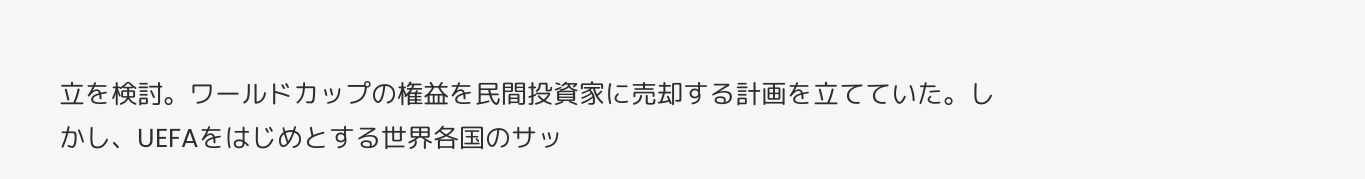立を検討。ワールドカップの権益を民間投資家に売却する計画を立てていた。しかし、UEFAをはじめとする世界各国のサッ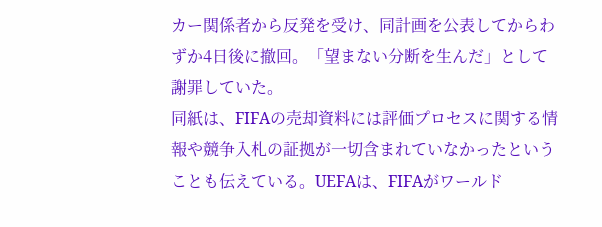カー関係者から反発を受け、同計画を公表してからわずか4日後に撤回。「望まない分断を生んだ」として謝罪していた。
同紙は、FIFAの売却資料には評価プロセスに関する情報や競争入札の証拠が一切含まれていなかったということも伝えている。UEFAは、FIFAがワールド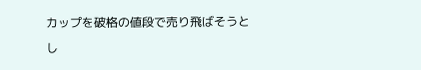カップを破格の値段で売り飛ばそうとし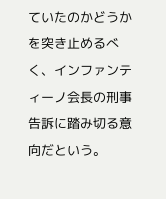ていたのかどうかを突き止めるべく、インファンティーノ会長の刑事告訴に踏み切る意向だという。